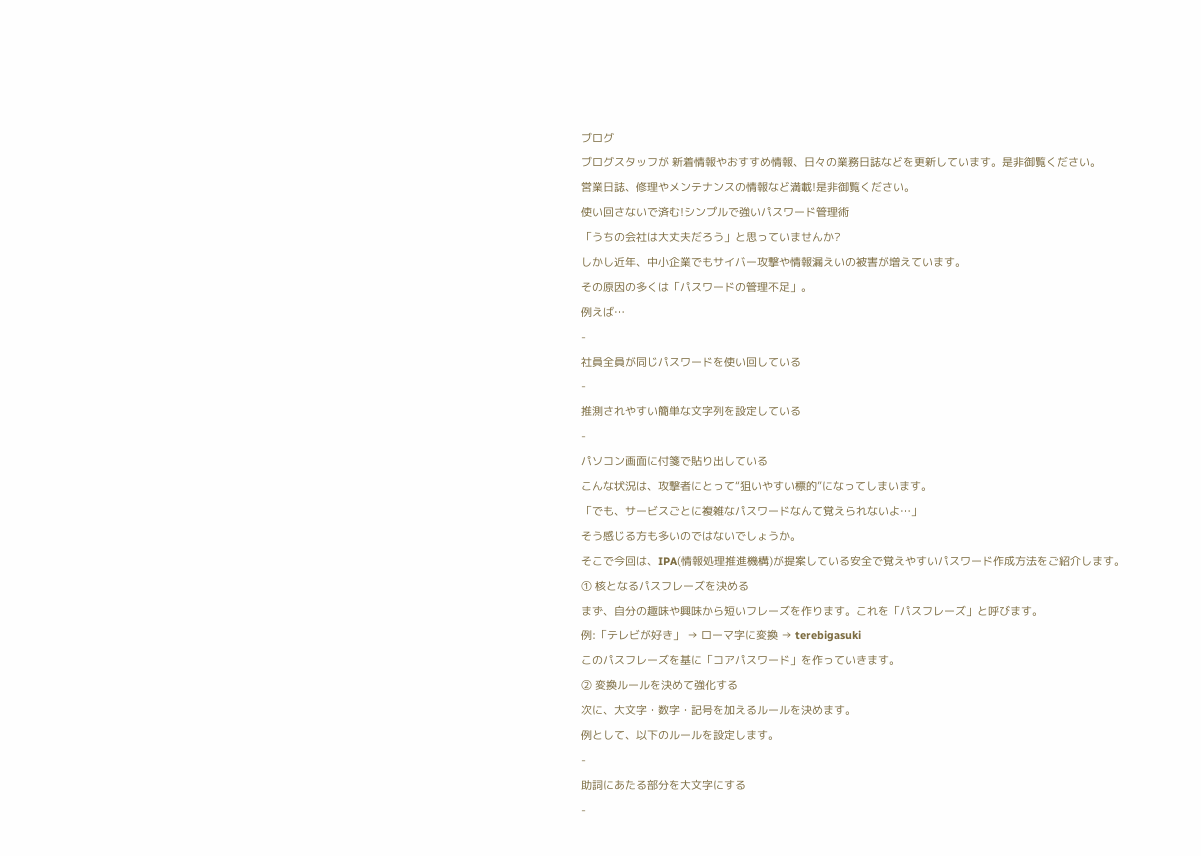ブログ
ブログスタッフが 新着情報やおすすめ情報、日々の業務日誌などを更新しています。是非御覧ください。
営業日誌、修理やメンテナンスの情報など満載!是非御覧ください。
使い回さないで済む!シンプルで強いパスワード管理術
「うちの会社は大丈夫だろう」と思っていませんか?
しかし近年、中小企業でもサイバー攻撃や情報漏えいの被害が増えています。
その原因の多くは「パスワードの管理不足」。
例えば…
-
社員全員が同じパスワードを使い回している
-
推測されやすい簡単な文字列を設定している
-
パソコン画面に付箋で貼り出している
こんな状況は、攻撃者にとって“狙いやすい標的”になってしまいます。
「でも、サービスごとに複雑なパスワードなんて覚えられないよ…」
そう感じる方も多いのではないでしょうか。
そこで今回は、IPA(情報処理推進機構)が提案している安全で覚えやすいパスワード作成方法をご紹介します。
① 核となるパスフレーズを決める
まず、自分の趣味や興味から短いフレーズを作ります。これを「パスフレーズ」と呼びます。
例:「テレビが好き」 → ローマ字に変換 → terebigasuki
このパスフレーズを基に「コアパスワード」を作っていきます。
② 変換ルールを決めて強化する
次に、大文字・数字・記号を加えるルールを決めます。
例として、以下のルールを設定します。
-
助詞にあたる部分を大文字にする
-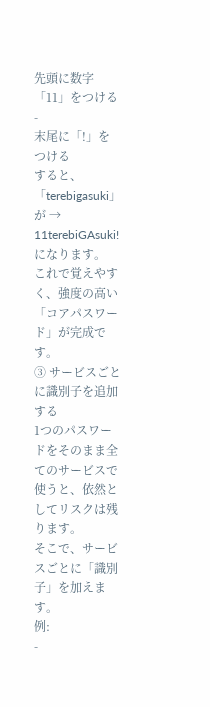先頭に数字「11」をつける
-
末尾に「!」をつける
すると、「terebigasuki」が → 11terebiGAsuki! になります。
これで覚えやすく、強度の高い「コアパスワード」が完成です。
③ サービスごとに識別子を追加する
1つのパスワードをそのまま全てのサービスで使うと、依然としてリスクは残ります。
そこで、サービスごとに「識別子」を加えます。
例:
-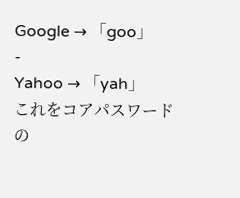Google → 「goo」
-
Yahoo → 「yah」
これをコアパスワードの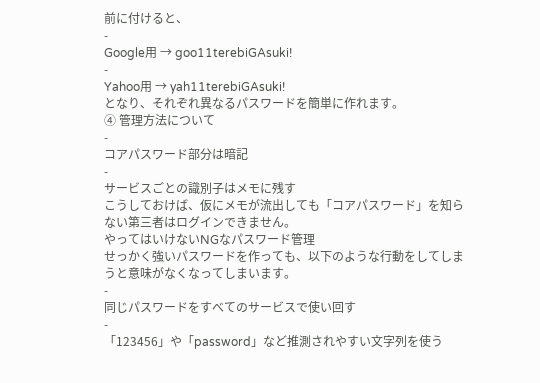前に付けると、
-
Google用 → goo11terebiGAsuki!
-
Yahoo用 → yah11terebiGAsuki!
となり、それぞれ異なるパスワードを簡単に作れます。
④ 管理方法について
-
コアパスワード部分は暗記
-
サービスごとの識別子はメモに残す
こうしておけば、仮にメモが流出しても「コアパスワード」を知らない第三者はログインできません。
やってはいけないNGなパスワード管理
せっかく強いパスワードを作っても、以下のような行動をしてしまうと意味がなくなってしまいます。
-
同じパスワードをすべてのサービスで使い回す
-
「123456」や「password」など推測されやすい文字列を使う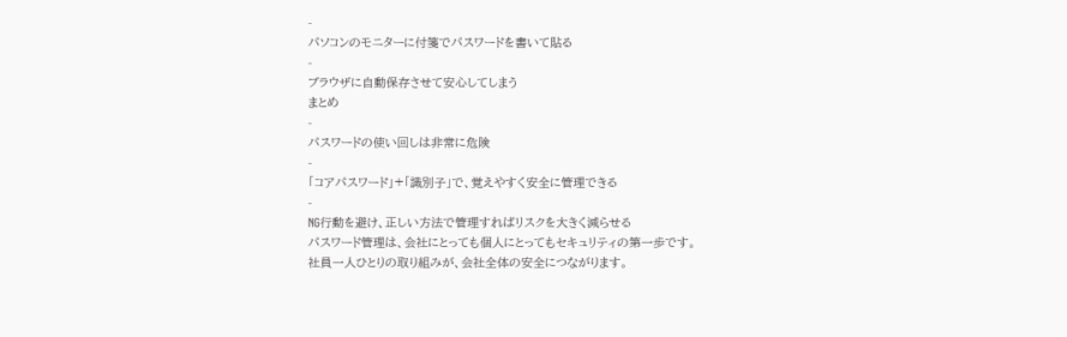-
パソコンのモニターに付箋でパスワードを書いて貼る
-
ブラウザに自動保存させて安心してしまう
まとめ
-
パスワードの使い回しは非常に危険
-
「コアパスワード」+「識別子」で、覚えやすく安全に管理できる
-
NG行動を避け、正しい方法で管理すればリスクを大きく減らせる
パスワード管理は、会社にとっても個人にとってもセキュリティの第一歩です。
社員一人ひとりの取り組みが、会社全体の安全につながります。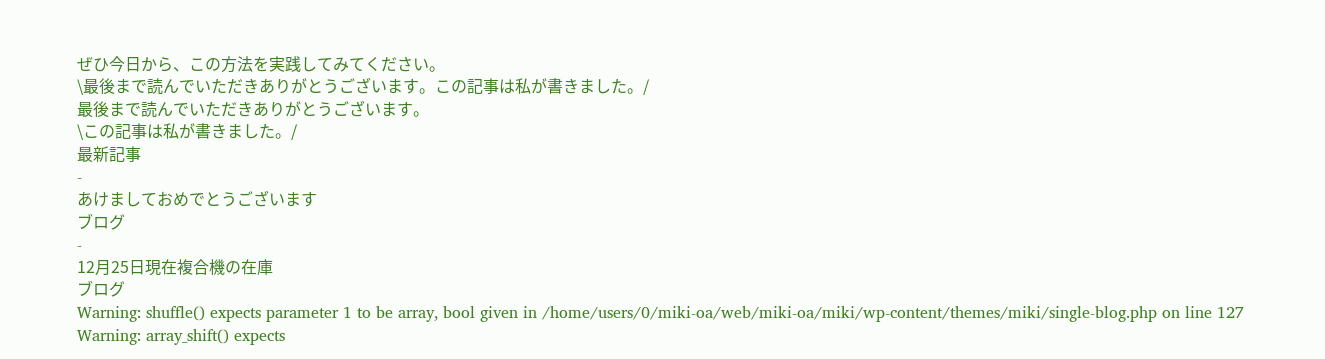ぜひ今日から、この方法を実践してみてください。
\最後まで読んでいただきありがとうございます。この記事は私が書きました。/
最後まで読んでいただきありがとうございます。
\この記事は私が書きました。/
最新記事
-
あけましておめでとうございます
ブログ
-
12月25日現在複合機の在庫
ブログ
Warning: shuffle() expects parameter 1 to be array, bool given in /home/users/0/miki-oa/web/miki-oa/miki/wp-content/themes/miki/single-blog.php on line 127
Warning: array_shift() expects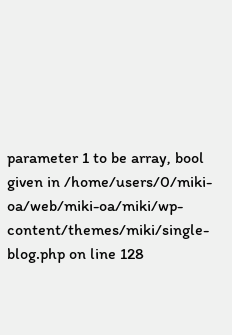parameter 1 to be array, bool given in /home/users/0/miki-oa/web/miki-oa/miki/wp-content/themes/miki/single-blog.php on line 128